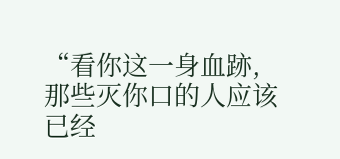“看你这一身血跡,那些灭你口的人应该已经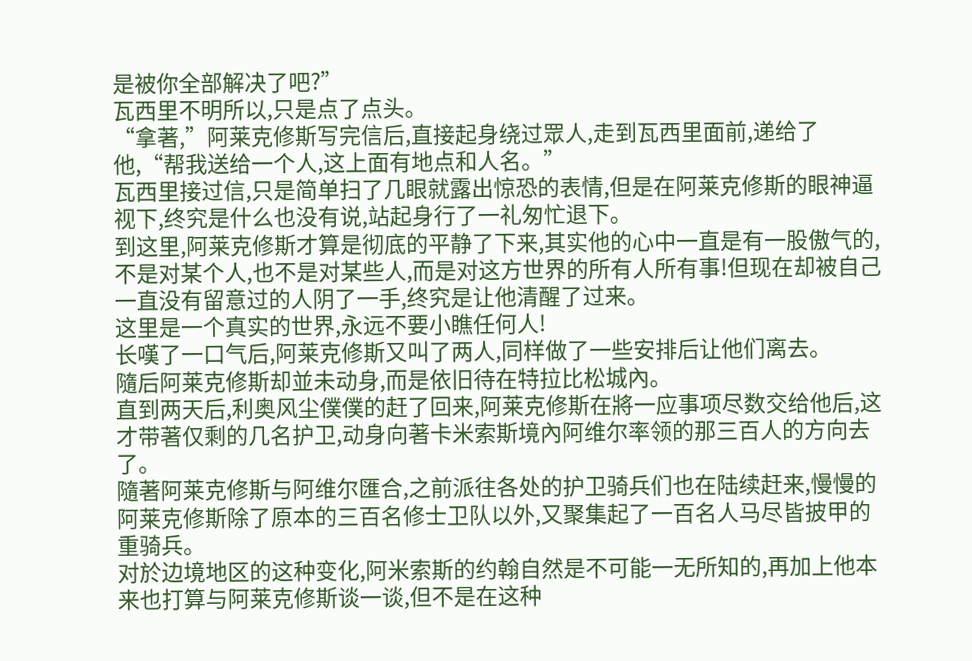是被你全部解决了吧?”
瓦西里不明所以,只是点了点头。
“拿著,”阿莱克修斯写完信后,直接起身绕过眾人,走到瓦西里面前,递给了他,“帮我送给一个人,这上面有地点和人名。”
瓦西里接过信,只是简单扫了几眼就露出惊恐的表情,但是在阿莱克修斯的眼神逼视下,终究是什么也没有说,站起身行了一礼匆忙退下。
到这里,阿莱克修斯才算是彻底的平静了下来,其实他的心中一直是有一股傲气的,不是对某个人,也不是对某些人,而是对这方世界的所有人所有事!但现在却被自己一直没有留意过的人阴了一手,终究是让他清醒了过来。
这里是一个真实的世界,永远不要小瞧任何人!
长嘆了一口气后,阿莱克修斯又叫了两人,同样做了一些安排后让他们离去。
隨后阿莱克修斯却並未动身,而是依旧待在特拉比松城內。
直到两天后,利奥风尘僕僕的赶了回来,阿莱克修斯在將一应事项尽数交给他后,这才带著仅剩的几名护卫,动身向著卡米索斯境內阿维尔率领的那三百人的方向去了。
隨著阿莱克修斯与阿维尔匯合,之前派往各处的护卫骑兵们也在陆续赶来,慢慢的阿莱克修斯除了原本的三百名修士卫队以外,又聚集起了一百名人马尽皆披甲的重骑兵。
对於边境地区的这种变化,阿米索斯的约翰自然是不可能一无所知的,再加上他本来也打算与阿莱克修斯谈一谈,但不是在这种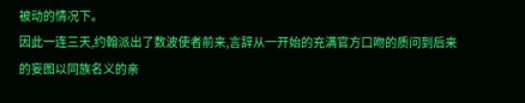被动的情况下。
因此一连三天,约翰派出了数波使者前来,言辞从一开始的充满官方口吻的质问到后来的妄图以同族名义的亲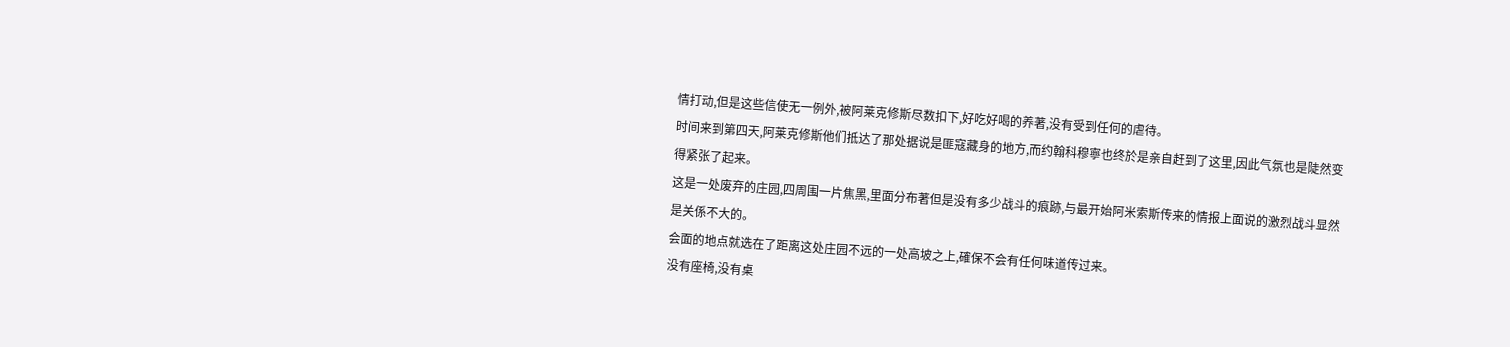情打动,但是这些信使无一例外,被阿莱克修斯尽数扣下,好吃好喝的养著,没有受到任何的虐待。
时间来到第四天,阿莱克修斯他们抵达了那处据说是匪寇藏身的地方,而约翰科穆寧也终於是亲自赶到了这里,因此气氛也是陡然变得紧张了起来。
这是一处废弃的庄园,四周围一片焦黑,里面分布著但是没有多少战斗的痕跡,与最开始阿米索斯传来的情报上面说的激烈战斗显然是关係不大的。
会面的地点就选在了距离这处庄园不远的一处高坡之上,確保不会有任何味道传过来。
没有座椅,没有桌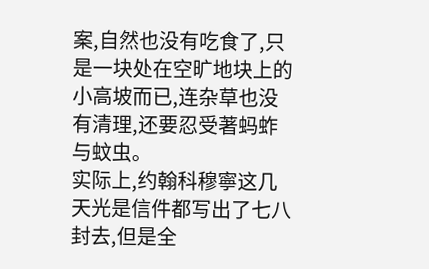案,自然也没有吃食了,只是一块处在空旷地块上的小高坡而已,连杂草也没有清理,还要忍受著蚂蚱与蚊虫。
实际上,约翰科穆寧这几天光是信件都写出了七八封去,但是全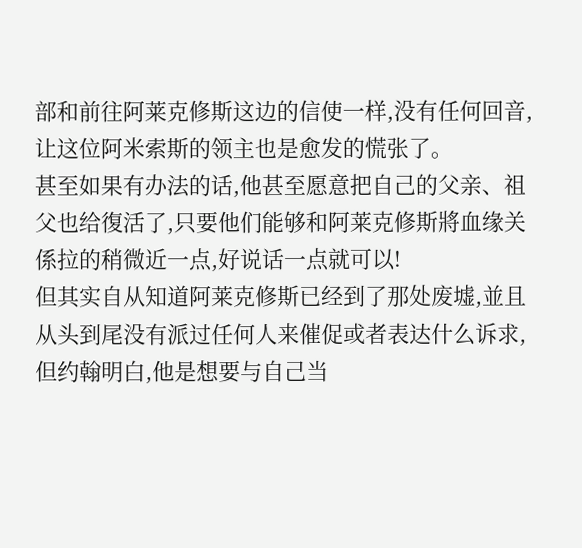部和前往阿莱克修斯这边的信使一样,没有任何回音,让这位阿米索斯的领主也是愈发的慌张了。
甚至如果有办法的话,他甚至愿意把自己的父亲、祖父也给復活了,只要他们能够和阿莱克修斯將血缘关係拉的稍微近一点,好说话一点就可以!
但其实自从知道阿莱克修斯已经到了那处废墟,並且从头到尾没有派过任何人来催促或者表达什么诉求,但约翰明白,他是想要与自己当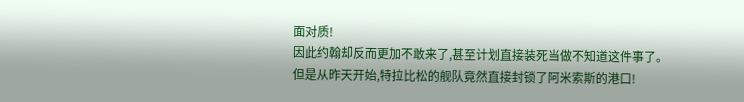面对质!
因此约翰却反而更加不敢来了,甚至计划直接装死当做不知道这件事了。
但是从昨天开始,特拉比松的舰队竟然直接封锁了阿米索斯的港口!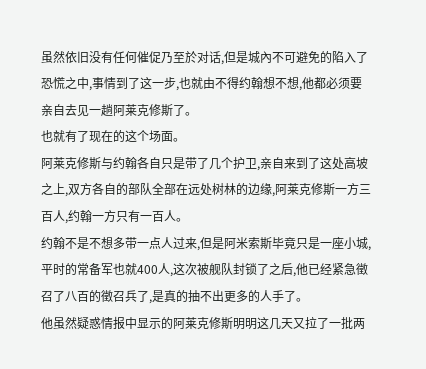虽然依旧没有任何催促乃至於对话,但是城內不可避免的陷入了恐慌之中,事情到了这一步,也就由不得约翰想不想,他都必须要亲自去见一趟阿莱克修斯了。
也就有了现在的这个场面。
阿莱克修斯与约翰各自只是带了几个护卫,亲自来到了这处高坡之上,双方各自的部队全部在远处树林的边缘,阿莱克修斯一方三百人,约翰一方只有一百人。
约翰不是不想多带一点人过来,但是阿米索斯毕竟只是一座小城,平时的常备军也就400人,这次被舰队封锁了之后,他已经紧急徵召了八百的徵召兵了,是真的抽不出更多的人手了。
他虽然疑惑情报中显示的阿莱克修斯明明这几天又拉了一批两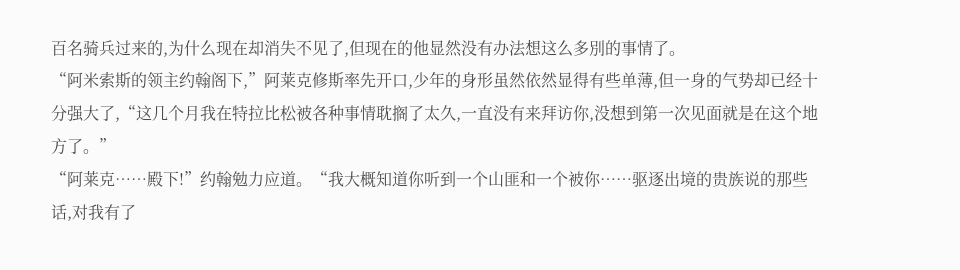百名骑兵过来的,为什么现在却消失不见了,但现在的他显然没有办法想这么多別的事情了。
“阿米索斯的领主约翰阁下,”阿莱克修斯率先开口,少年的身形虽然依然显得有些单薄,但一身的气势却已经十分强大了,“这几个月我在特拉比松被各种事情耽搁了太久,一直没有来拜访你,没想到第一次见面就是在这个地方了。”
“阿莱克……殿下!”约翰勉力应道。“我大概知道你听到一个山匪和一个被你……驱逐出境的贵族说的那些话,对我有了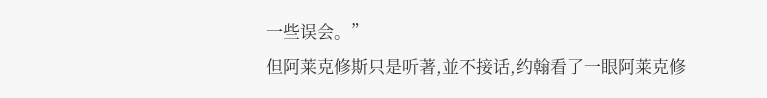一些误会。”
但阿莱克修斯只是听著,並不接话,约翰看了一眼阿莱克修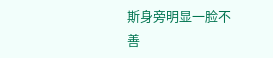斯身旁明显一脸不善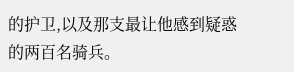的护卫,以及那支最让他感到疑惑的两百名骑兵。